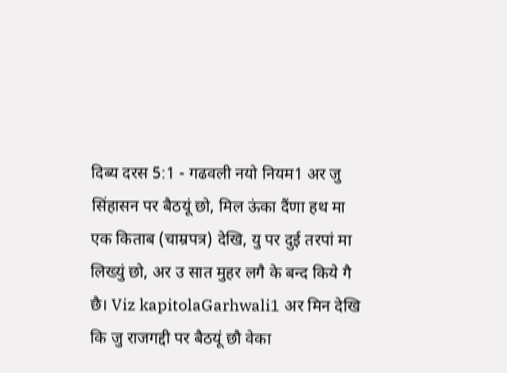दिब्य दरस 5:1 - गढवली नयो नियम1 अर जु सिंहासन पर बैठयूं छो, मिल ऊंका दैंणा हथ मा एक किताब (चाम्रपत्र) देखि, यु पर दुई तरपां मा लिख्युं छो, अर उ सात मुहर लगै के बन्द किये गै छै। Viz kapitolaGarhwali1 अर मिन देखि कि जु राजगद्दी पर बैठयूं छौ वेका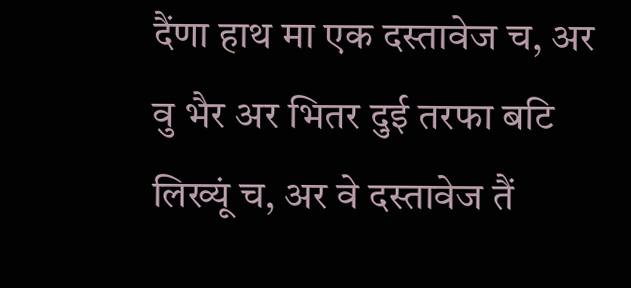दैंणा हाथ मा एक दस्तावेज च, अर वु भैर अर भितर दुई तरफा बटि लिख्यूं च, अर वे दस्तावेज तैं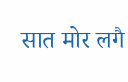सात मोर लगै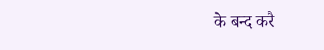के बन्द करै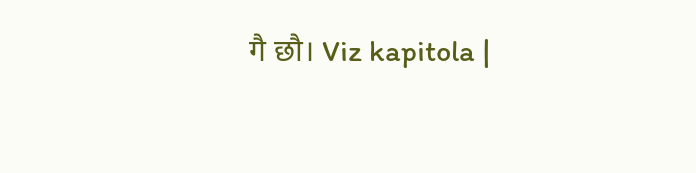गै छौ। Viz kapitola |